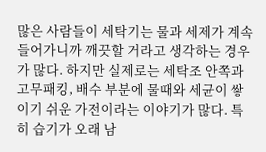많은 사람들이 세탁기는 물과 세제가 계속 들어가니까 깨끗할 거라고 생각하는 경우가 많다. 하지만 실제로는 세탁조 안쪽과 고무패킹, 배수 부분에 물때와 세균이 쌓이기 쉬운 가전이라는 이야기가 많다. 특히 습기가 오래 남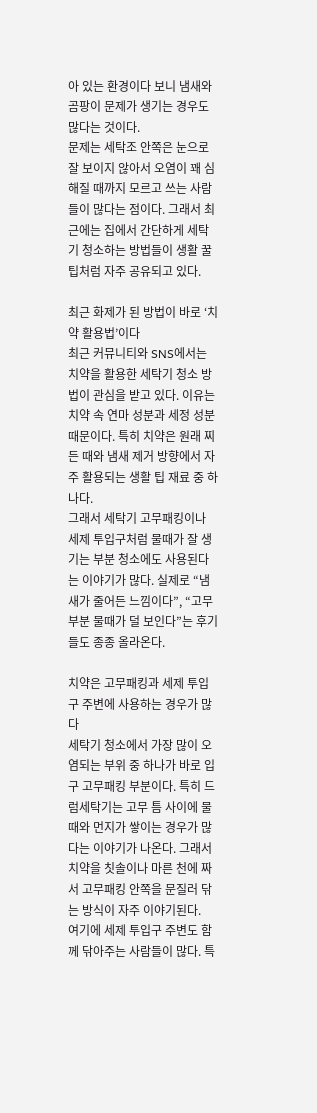아 있는 환경이다 보니 냄새와 곰팡이 문제가 생기는 경우도 많다는 것이다.
문제는 세탁조 안쪽은 눈으로 잘 보이지 않아서 오염이 꽤 심해질 때까지 모르고 쓰는 사람들이 많다는 점이다. 그래서 최근에는 집에서 간단하게 세탁기 청소하는 방법들이 생활 꿀팁처럼 자주 공유되고 있다.

최근 화제가 된 방법이 바로 ‘치약 활용법’이다
최근 커뮤니티와 SNS에서는 치약을 활용한 세탁기 청소 방법이 관심을 받고 있다. 이유는 치약 속 연마 성분과 세정 성분 때문이다. 특히 치약은 원래 찌든 때와 냄새 제거 방향에서 자주 활용되는 생활 팁 재료 중 하나다.
그래서 세탁기 고무패킹이나 세제 투입구처럼 물때가 잘 생기는 부분 청소에도 사용된다는 이야기가 많다. 실제로 “냄새가 줄어든 느낌이다”, “고무 부분 물때가 덜 보인다”는 후기들도 종종 올라온다.

치약은 고무패킹과 세제 투입구 주변에 사용하는 경우가 많다
세탁기 청소에서 가장 많이 오염되는 부위 중 하나가 바로 입구 고무패킹 부분이다. 특히 드럼세탁기는 고무 틈 사이에 물때와 먼지가 쌓이는 경우가 많다는 이야기가 나온다. 그래서 치약을 칫솔이나 마른 천에 짜서 고무패킹 안쪽을 문질러 닦는 방식이 자주 이야기된다.
여기에 세제 투입구 주변도 함께 닦아주는 사람들이 많다. 특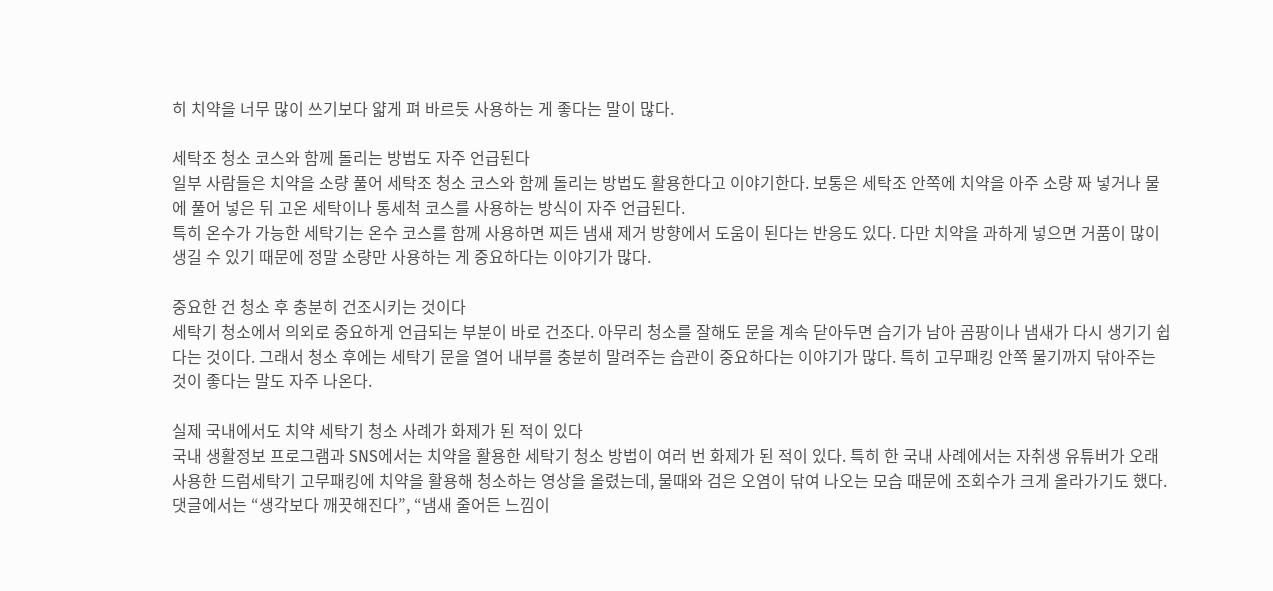히 치약을 너무 많이 쓰기보다 얇게 펴 바르듯 사용하는 게 좋다는 말이 많다.

세탁조 청소 코스와 함께 돌리는 방법도 자주 언급된다
일부 사람들은 치약을 소량 풀어 세탁조 청소 코스와 함께 돌리는 방법도 활용한다고 이야기한다. 보통은 세탁조 안쪽에 치약을 아주 소량 짜 넣거나 물에 풀어 넣은 뒤 고온 세탁이나 통세척 코스를 사용하는 방식이 자주 언급된다.
특히 온수가 가능한 세탁기는 온수 코스를 함께 사용하면 찌든 냄새 제거 방향에서 도움이 된다는 반응도 있다. 다만 치약을 과하게 넣으면 거품이 많이 생길 수 있기 때문에 정말 소량만 사용하는 게 중요하다는 이야기가 많다.

중요한 건 청소 후 충분히 건조시키는 것이다
세탁기 청소에서 의외로 중요하게 언급되는 부분이 바로 건조다. 아무리 청소를 잘해도 문을 계속 닫아두면 습기가 남아 곰팡이나 냄새가 다시 생기기 쉽다는 것이다. 그래서 청소 후에는 세탁기 문을 열어 내부를 충분히 말려주는 습관이 중요하다는 이야기가 많다. 특히 고무패킹 안쪽 물기까지 닦아주는 것이 좋다는 말도 자주 나온다.

실제 국내에서도 치약 세탁기 청소 사례가 화제가 된 적이 있다
국내 생활정보 프로그램과 SNS에서는 치약을 활용한 세탁기 청소 방법이 여러 번 화제가 된 적이 있다. 특히 한 국내 사례에서는 자취생 유튜버가 오래 사용한 드럼세탁기 고무패킹에 치약을 활용해 청소하는 영상을 올렸는데, 물때와 검은 오염이 닦여 나오는 모습 때문에 조회수가 크게 올라가기도 했다. 댓글에서는 “생각보다 깨끗해진다”, “냄새 줄어든 느낌이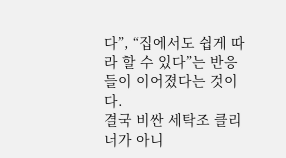다”, “집에서도 쉽게 따라 할 수 있다”는 반응들이 이어졌다는 것이다.
결국 비싼 세탁조 클리너가 아니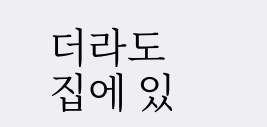더라도 집에 있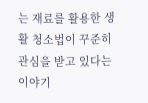는 재료를 활용한 생활 청소법이 꾸준히 관심을 받고 있다는 이야기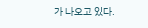가 나오고 있다.